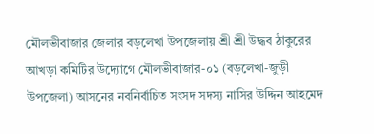মৌলভীবাজার জেলার বড়লেখা উপজেলায় শ্রী শ্রী উদ্ধব ঠাকুরের আখড়া কমিটির উদ্যোগে মৌলভীবাজার-০১ (বড়লেখা-জুড়ী উপজেলা) আসনের নবনির্বাচিত সংসদ সদস্য নাসির উদ্দিন আহমেদ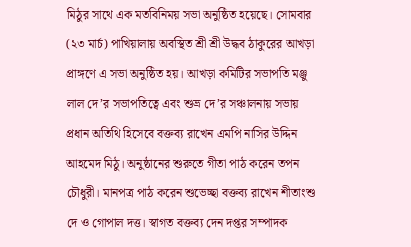মিঠুর সাথে এক মতবিনিময় সভা অনুষ্ঠিত হয়েছে। সোমবার (২৩ মার্চ) পাখিয়ালায় অবস্থিত শ্রী শ্রী উদ্ধব ঠাকুরের আখড়া প্রাঙ্গণে এ সভা অনুষ্ঠিত হয়। আখড়া কমিটির সভাপতি মঞ্জু লাল দে’র সভাপতিত্বে এবং শুভ্র দে’র সঞ্চালনায় সভায় প্রধান অতিথি হিসেবে বক্তব্য রাখেন এমপি নাসির উদ্দিন আহমেদ মিঠু। অনুষ্ঠানের শুরুতে গীতা পাঠ করেন তপন চৌধুরী। মানপত্র পাঠ করেন শুভেচ্ছা বক্তব্য রাখেন শীতাংশু দে ও গোপাল দত্ত। স্বাগত বক্তব্য দেন দপ্তর সম্পাদক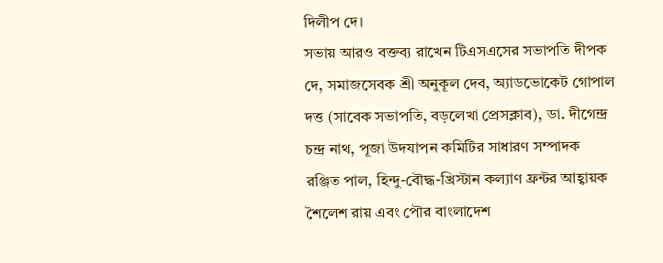দিলীপ দে।
সভায় আরও বক্তব্য রাখেন টিএসএসের সভাপতি দীপক দে, সমাজসেবক শ্রী অনুকূল দেব, অ্যাডভোকেট গোপাল দত্ত (সাবেক সভাপতি, বড়লেখা প্রেসক্লাব), ডা. দীগেন্দ্র চন্দ্র নাথ, পূজা উদযাপন কমিটির সাধারণ সম্পাদক রঞ্জিত পাল, হিন্দু-বৌদ্ধ-খ্রিস্টান কল্যাণ ফ্রন্টর আহ্বায়ক শৈলেশ রায় এবং পৌর বাংলাদেশ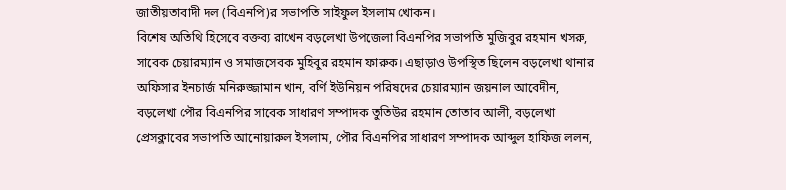জাতীয়তাবাদী দল (বিএনপি)র সভাপতি সাইফুল ইসলাম খোকন।
বিশেষ অতিথি হিসেবে বক্তব্য রাখেন বড়লেখা উপজেলা বিএনপির সভাপতি মুজিবুর রহমান খসরু, সাবেক চেয়ারম্যান ও সমাজসেবক মুহিবুর রহমান ফারুক। এছাড়াও উপস্থিত ছিলেন বড়লেখা থানার অফিসার ইনচার্জ মনিরুজ্জামান খান, বর্ণি ইউনিয়ন পরিষদের চেয়ারম্যান জয়নাল আবেদীন, বড়লেখা পৌর বিএনপির সাবেক সাধারণ সম্পাদক তুতিউর রহমান তোতাব আলী, বড়লেখা প্রেসক্লাবের সভাপতি আনোয়ারুল ইসলাম, পৌর বিএনপির সাধারণ সম্পাদক আব্দুল হাফিজ ললন,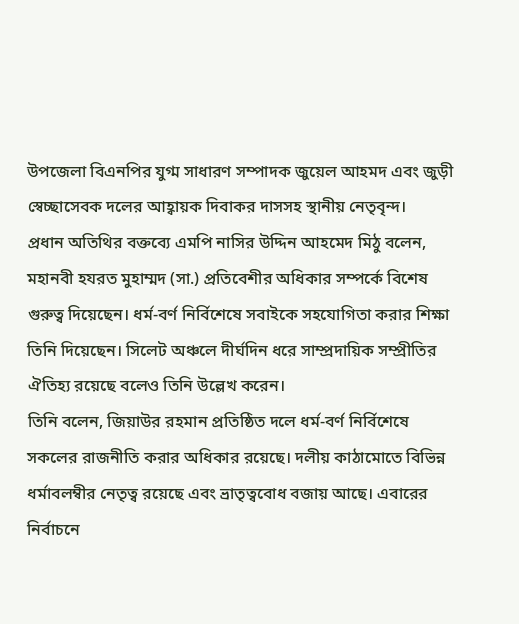উপজেলা বিএনপির যুগ্ম সাধারণ সম্পাদক জুয়েল আহমদ এবং জুড়ী স্বেচ্ছাসেবক দলের আহ্বায়ক দিবাকর দাসসহ স্থানীয় নেতৃবৃন্দ।
প্রধান অতিথির বক্তব্যে এমপি নাসির উদ্দিন আহমেদ মিঠু বলেন, মহানবী হযরত মুহাম্মদ (সা.) প্রতিবেশীর অধিকার সম্পর্কে বিশেষ গুরুত্ব দিয়েছেন। ধর্ম-বর্ণ নির্বিশেষে সবাইকে সহযোগিতা করার শিক্ষা তিনি দিয়েছেন। সিলেট অঞ্চলে দীর্ঘদিন ধরে সাম্প্রদায়িক সম্প্রীতির ঐতিহ্য রয়েছে বলেও তিনি উল্লেখ করেন।
তিনি বলেন, জিয়াউর রহমান প্রতিষ্ঠিত দলে ধর্ম-বর্ণ নির্বিশেষে সকলের রাজনীতি করার অধিকার রয়েছে। দলীয় কাঠামোতে বিভিন্ন ধর্মাবলম্বীর নেতৃত্ব রয়েছে এবং ভ্রাতৃত্ববোধ বজায় আছে। এবারের নির্বাচনে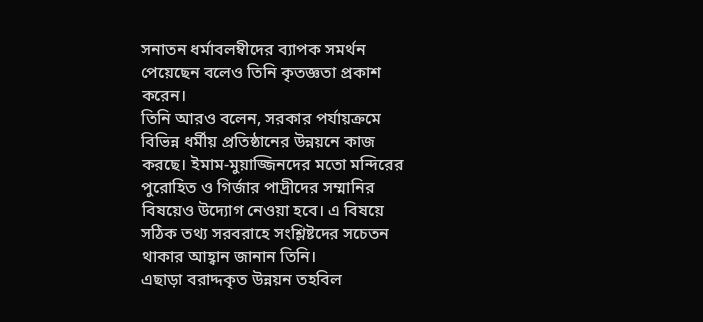সনাতন ধর্মাবলম্বীদের ব্যাপক সমর্থন পেয়েছেন বলেও তিনি কৃতজ্ঞতা প্রকাশ করেন।
তিনি আরও বলেন, সরকার পর্যায়ক্রমে বিভিন্ন ধর্মীয় প্রতিষ্ঠানের উন্নয়নে কাজ করছে। ইমাম-মুয়াজ্জিনদের মতো মন্দিরের পুরোহিত ও গির্জার পাদ্রীদের সম্মানির বিষয়েও উদ্যোগ নেওয়া হবে। এ বিষয়ে সঠিক তথ্য সরবরাহে সংশ্লিষ্টদের সচেতন থাকার আহ্বান জানান তিনি।
এছাড়া বরাদ্দকৃত উন্নয়ন তহবিল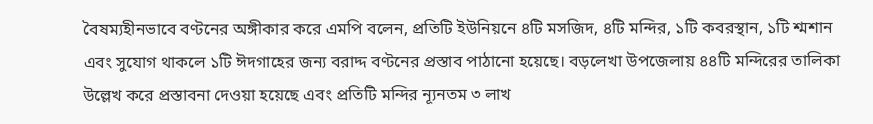বৈষম্যহীনভাবে বণ্টনের অঙ্গীকার করে এমপি বলেন, প্রতিটি ইউনিয়নে ৪টি মসজিদ, ৪টি মন্দির, ১টি কবরস্থান, ১টি শ্মশান এবং সুযোগ থাকলে ১টি ঈদগাহের জন্য বরাদ্দ বণ্টনের প্রস্তাব পাঠানো হয়েছে। বড়লেখা উপজেলায় ৪৪টি মন্দিরের তালিকা উল্লেখ করে প্রস্তাবনা দেওয়া হয়েছে এবং প্রতিটি মন্দির ন্যূনতম ৩ লাখ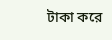টাকা করে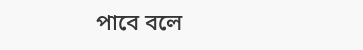পাবে বলে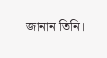জানান তিনি।